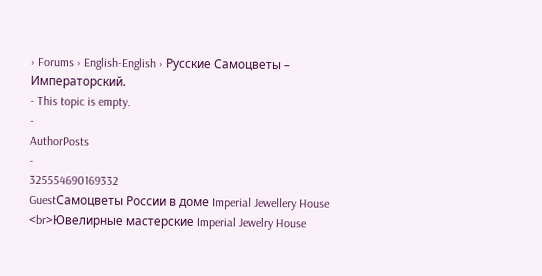› Forums › English-English › Русские Самоцветы – Императорский.
- This topic is empty.
-
AuthorPosts
-
325554690169332
GuestСамоцветы России в доме Imperial Jewellery House
<br>Ювелирные мастерские Imperial Jewelry House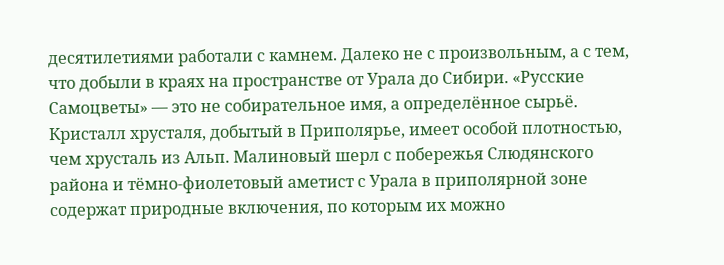десятилетиями работали с камнем. Далеко не с произвольным, а с тем, что добыли в краях на пространстве от Урала до Сибири. «Русские Самоцветы» — это не собирательное имя, а определённое сырьё. Кристалл хрусталя, добытый в Приполярье, имеет особой плотностью, чем хрусталь из Альп. Малиновый шерл с побережья Слюдянского района и тёмно-фиолетовый аметист с Урала в приполярной зоне содержат природные включения, по которым их можно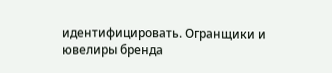идентифицировать. Огранщики и ювелиры бренда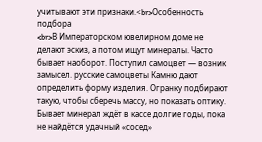учитывают эти признаки.<br>Особенность подбора
<br>В Императорском ювелирном доме не делают эскиз, а потом ищут минералы. Часто бывает наоборот. Поступил самоцвет — возник замысел. русские самоцветы Камню дают определить форму изделия. Огранку подбирают такую, чтобы сберечь массу, но показать оптику. Бывает минерал ждёт в кассе долгие годы, пока не найдётся удачный «сосед»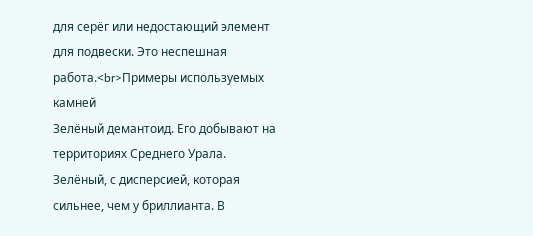для серёг или недостающий элемент для подвески. Это неспешная работа.<br>Примеры используемых камней
Зелёный демантоид. Его добывают на территориях Среднего Урала. Зелёный, с дисперсией, которая сильнее, чем у бриллианта. В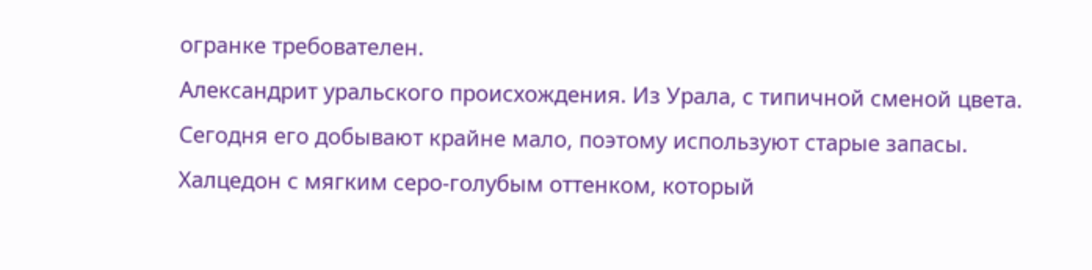огранке требователен.
Александрит уральского происхождения. Из Урала, с типичной сменой цвета. Сегодня его добывают крайне мало, поэтому используют старые запасы.
Халцедон с мягким серо-голубым оттенком, который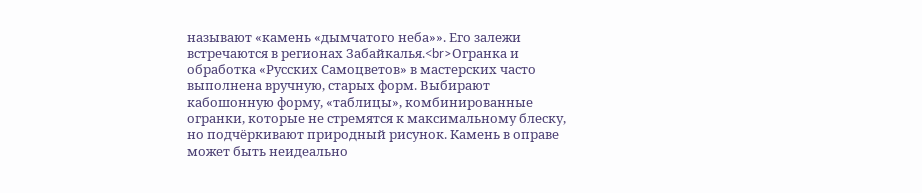называют «камень «дымчатого неба»». Его залежи встречаются в регионах Забайкалья.<br>Огранка и обработка «Русских Самоцветов» в мастерских часто выполнена вручную, старых форм. Выбирают кабошонную форму, «таблицы», комбинированные огранки, которые не стремятся к максимальному блеску, но подчёркивают природный рисунок. Камень в оправе может быть неидеально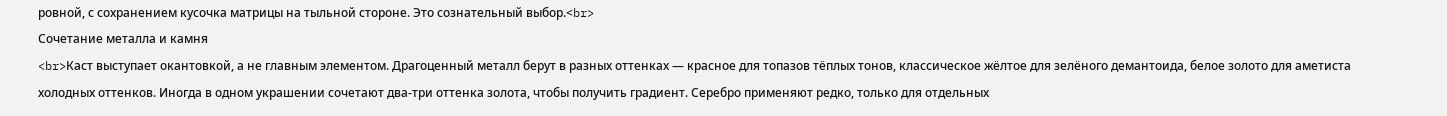ровной, с сохранением кусочка матрицы на тыльной стороне. Это сознательный выбор.<br>
Сочетание металла и камня
<br>Каст выступает окантовкой, а не главным элементом. Драгоценный металл берут в разных оттенках — красное для топазов тёплых тонов, классическое жёлтое для зелёного демантоида, белое золото для аметиста холодных оттенков. Иногда в одном украшении сочетают два-три оттенка золота, чтобы получить градиент. Серебро применяют редко, только для отдельных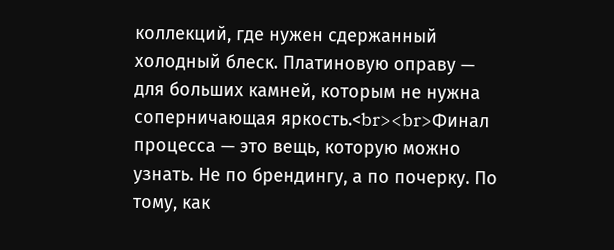коллекций, где нужен сдержанный холодный блеск. Платиновую оправу — для больших камней, которым не нужна соперничающая яркость.<br><br>Финал процесса — это вещь, которую можно узнать. Не по брендингу, а по почерку. По тому, как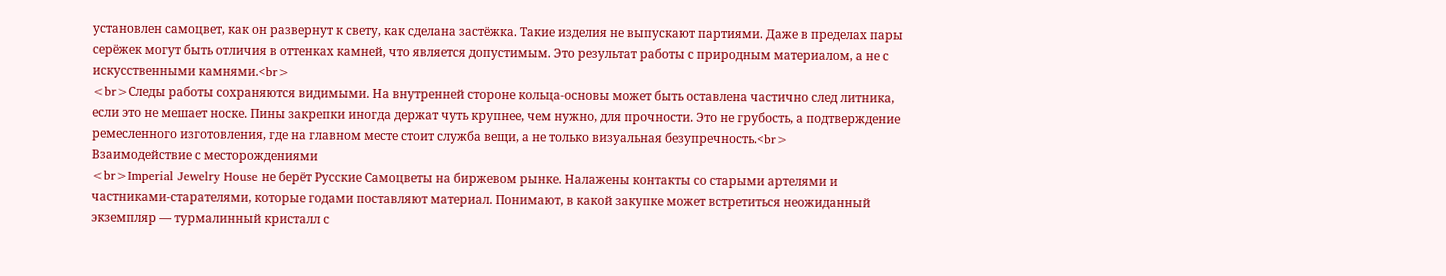установлен самоцвет, как он развернут к свету, как сделана застёжка. Такие изделия не выпускают партиями. Даже в пределах пары серёжек могут быть отличия в оттенках камней, что является допустимым. Это результат работы с природным материалом, а не с искусственными камнями.<br>
<br>Следы работы сохраняются видимыми. На внутренней стороне кольца-основы может быть оставлена частично след литника, если это не мешает носке. Пины закрепки иногда держат чуть крупнее, чем нужно, для прочности. Это не грубость, а подтверждение ремесленного изготовления, где на главном месте стоит служба вещи, а не только визуальная безупречность.<br>
Взаимодействие с месторождениями
<br>Imperial Jewelry House не берёт Русские Самоцветы на биржевом рынке. Налажены контакты со старыми артелями и частниками-старателями, которые годами поставляют материал. Понимают, в какой закупке может встретиться неожиданный экземпляр — турмалинный кристалл с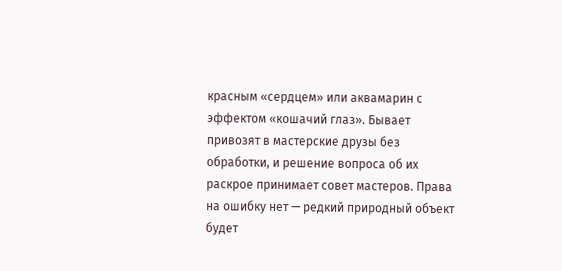красным «сердцем» или аквамарин с эффектом «кошачий глаз». Бывает привозят в мастерские друзы без обработки, и решение вопроса об их раскрое принимает совет мастеров. Права на ошибку нет — редкий природный объект будет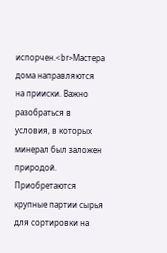испорчен.<br>Мастера дома направляются на прииски. Важно разобраться в условия, в которых минерал был заложен природой.
Приобретаются крупные партии сырья для сортировки на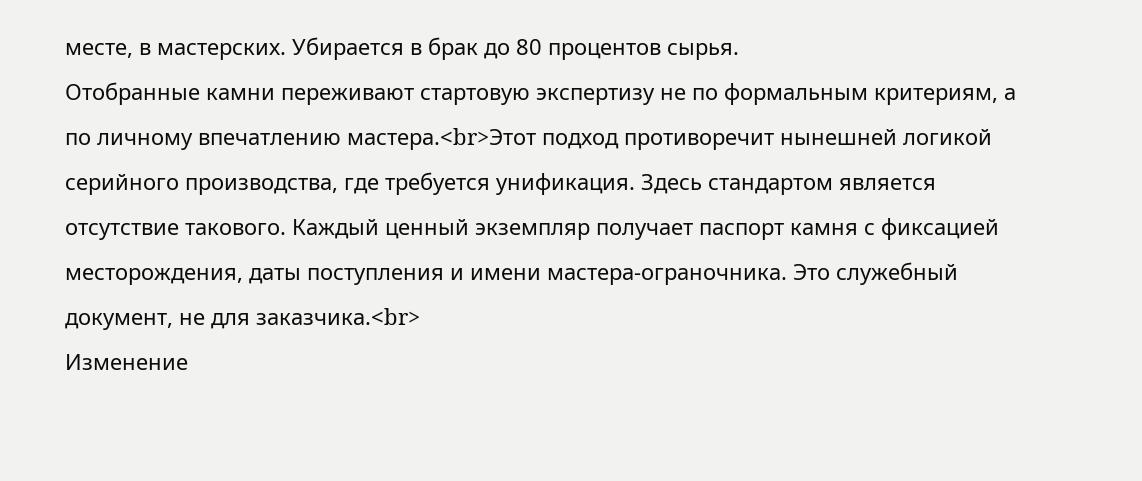месте, в мастерских. Убирается в брак до 80 процентов сырья.
Отобранные камни переживают стартовую экспертизу не по формальным критериям, а по личному впечатлению мастера.<br>Этот подход противоречит нынешней логикой серийного производства, где требуется унификация. Здесь стандартом является отсутствие такового. Каждый ценный экземпляр получает паспорт камня с фиксацией месторождения, даты поступления и имени мастера-ограночника. Это служебный документ, не для заказчика.<br>
Изменение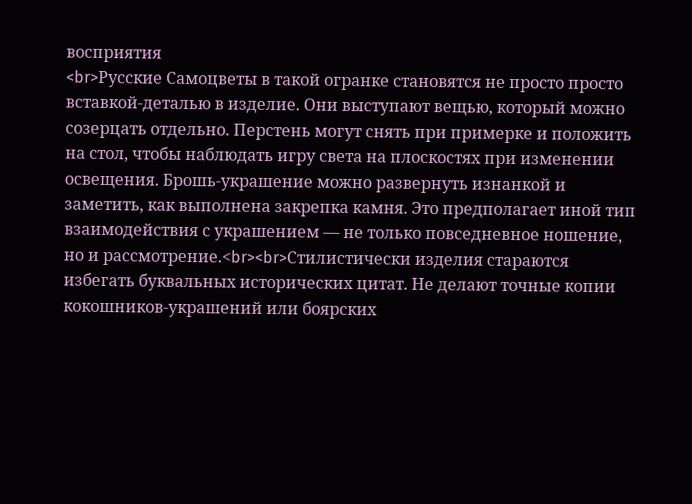восприятия
<br>Русские Самоцветы в такой огранке становятся не просто просто вставкой-деталью в изделие. Они выступают вещью, который можно созерцать отдельно. Перстень могут снять при примерке и положить на стол, чтобы наблюдать игру света на плоскостях при изменении освещения. Брошь-украшение можно развернуть изнанкой и заметить, как выполнена закрепка камня. Это предполагает иной тип взаимодействия с украшением — не только повседневное ношение, но и рассмотрение.<br><br>Стилистически изделия стараются избегать буквальных исторических цитат. Не делают точные копии кокошников-украшений или боярских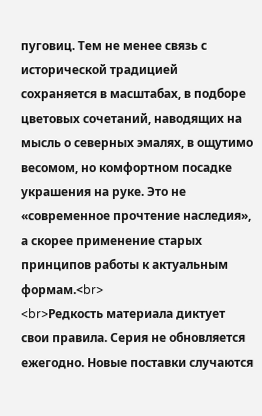пуговиц. Тем не менее связь с исторической традицией сохраняется в масштабах, в подборе цветовых сочетаний, наводящих на мысль о северных эмалях, в ощутимо весомом, но комфортном посадке украшения на руке. Это не «современное прочтение наследия», а скорее применение старых принципов работы к актуальным формам.<br>
<br>Редкость материала диктует свои правила. Серия не обновляется ежегодно. Новые поставки случаются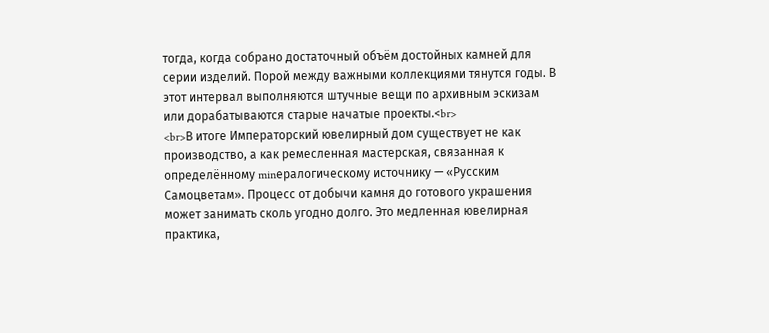тогда, когда собрано достаточный объём достойных камней для серии изделий. Порой между важными коллекциями тянутся годы. В этот интервал выполняются штучные вещи по архивным эскизам или дорабатываются старые начатые проекты.<br>
<br>В итоге Императорский ювелирный дом существует не как производство, а как ремесленная мастерская, связанная к определённому minералогическому источнику — «Русским Самоцветам». Процесс от добычи камня до готового украшения может занимать сколь угодно долго. Это медленная ювелирная практика,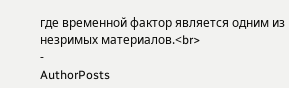где временной фактор является одним из незримых материалов.<br>
-
AuthorPosts